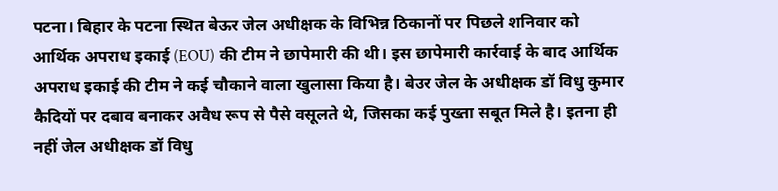पटना। बिहार के पटना स्थित बेऊर जेल अधीक्षक के विभिन्न ठिकानों पर पिछले शनिवार को आर्थिक अपराध इकाई (EOU) की टीम ने छापेमारी की थी। इस छापेमारी कार्रवाई के बाद आर्थिक अपराध इकाई की टीम ने कई चौकाने वाला खुलासा किया है। बेउर जेल के अधीक्षक डॉ विधु कुमार कैदियों पर दबाव बनाकर अवैध रूप से पैसे वसूलते थे, जिसका कई पुख्ता सबूत मिले है। इतना ही नहीं जेल अधीक्षक डॉ विधु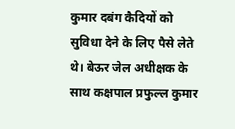कुमार दबंग कैदियों को सुविधा देने के लिए पैसे लेते थे। बेऊर जेल अधीक्षक के साथ कक्षपाल प्रफुल्ल कुमार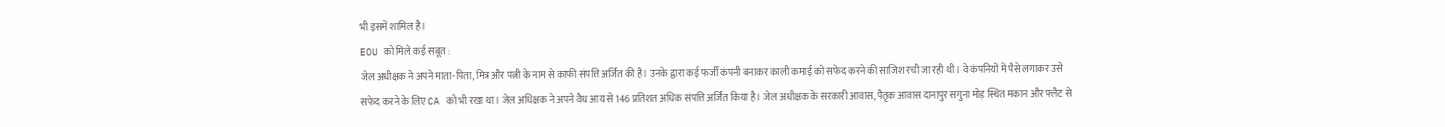भी इसमें शामिल है।
EOU को मिले कई सबूत :
जेल अधीक्षक ने अपने माता-पिता, मित्र और पत्नी के नाम से काफी संपत्ति अर्जित की है। उनके द्वारा कई फर्जी कंपनी बनाकर काली कमाई को सफेद करने की साजिश रची जा रही थी। वे कंपनियों में पैसे लगाकर उसे सफेद करने के लिए CA को भी रखा था। जेल अधिक्षक ने अपने वैध आय से 146 प्रतिशत अधिक संपत्ति अर्जित किया है। जेल अधीक्षक के सरकारी आवास, पैतृक आवास दानापुर सगुना मोड़ स्थित मकान और फ्लैट से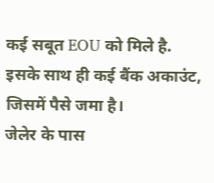कई सबूत EOU को मिले है. इसके साथ ही कई बैंक अकाउंट, जिसमें पैसे जमा है।
जेलेर के पास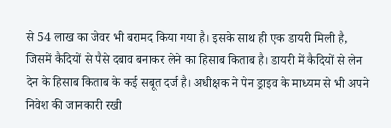से 54 लाख का जेवर भी बरामद किया गया है। इसके साथ ही एक डायरी मिली है, जिसमें कैदियों से पैसे दबाव बनाकर लेने का हिसाब किताब है। डायरी में कैदियों से लेन देन के हिसाब किताब के कई सबूत दर्ज है। अधीक्षक ने पेन ड्राइव के माध्यम से भी अपने निवेश की जानकारी रखी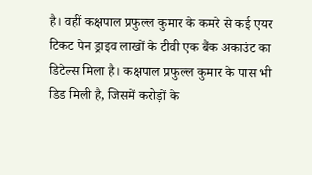है। वहीं कक्षपाल प्रफुल्ल कुमार के कमरे से कई एयर टिकट पेन ड्राइव लाखों के टीवी एक बैंक अकाउंट का डिटेल्स मिला है। कक्षपाल प्रफुल्ल कुमार के पास भी डिड मिली है, जिसमें करोड़ों के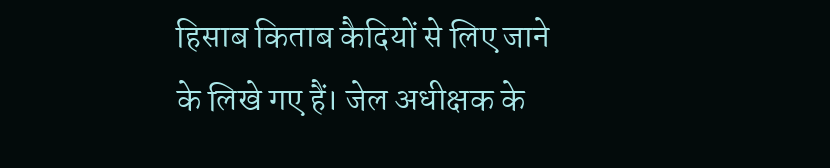हिसाब किताब कैदियों से लिए जाने के लिखे गए हैं। जेल अधीक्षक के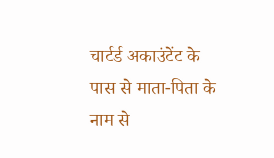चार्टर्ड अकाउंटेंट के पास से माता-पिता के नाम से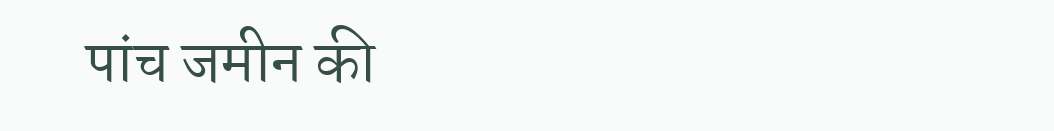पांच जमीन की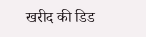खरीद की डिड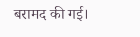बरामद की गई।